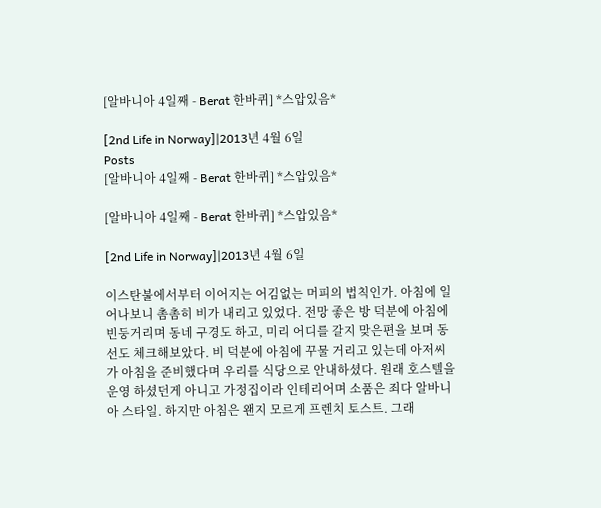[알바니아 4일째 - Berat 한바퀴] *스압있음*

[2nd Life in Norway]|2013년 4월 6일
Posts
[알바니아 4일째 - Berat 한바퀴] *스압있음*

[알바니아 4일째 - Berat 한바퀴] *스압있음*

[2nd Life in Norway]|2013년 4월 6일

이스탄불에서부터 이어지는 어김없는 머피의 법칙인가. 아침에 일어나보니 촘촘히 비가 내리고 있었다. 전망 좋은 방 덕분에 아침에 빈둥거리며 동네 구경도 하고, 미리 어디를 갈지 맞은편을 보며 동선도 체크해보았다. 비 덕분에 아침에 꾸물 거리고 있는데 아저씨가 아침을 준비했다며 우리를 식당으로 안내하셨다. 원래 호스텔을 운영 하셨던게 아니고 가정집이라 인테리어며 소품은 죄다 알바니아 스타일. 하지만 아침은 왠지 모르게 프렌치 토스트. 그래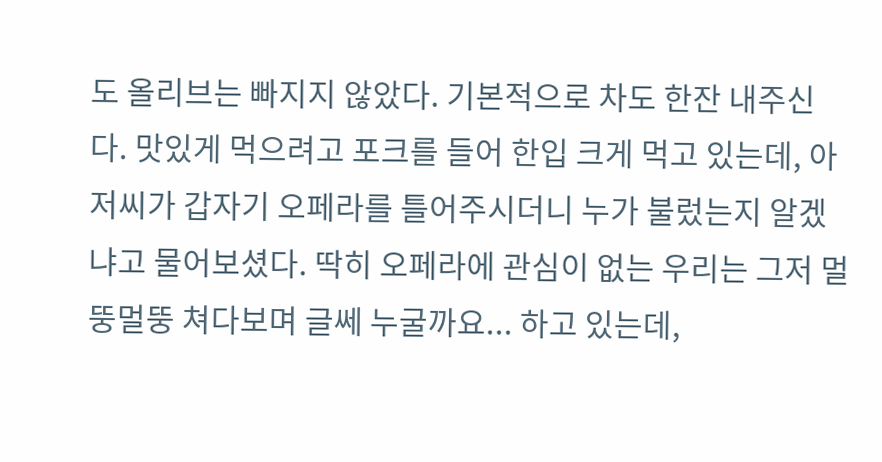도 올리브는 빠지지 않았다. 기본적으로 차도 한잔 내주신다. 맛있게 먹으려고 포크를 들어 한입 크게 먹고 있는데, 아저씨가 갑자기 오페라를 틀어주시더니 누가 불렀는지 알겠냐고 물어보셨다. 딱히 오페라에 관심이 없는 우리는 그저 멀뚱멀뚱 쳐다보며 글쎄 누굴까요... 하고 있는데,